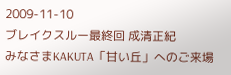2009-11-10
ブレイクスルー最終回 成清正紀
みなさまKAKUTA「甘い丘」へのご来場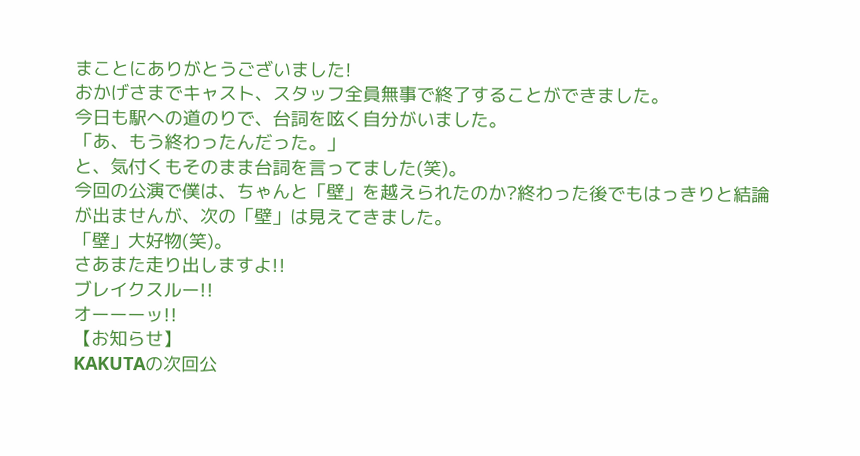まことにありがとうございました!
おかげさまでキャスト、スタッフ全員無事で終了することができました。
今日も駅への道のりで、台詞を呟く自分がいました。
「あ、もう終わったんだった。」
と、気付くもそのまま台詞を言ってました(笑)。
今回の公演で僕は、ちゃんと「壁」を越えられたのか?終わった後でもはっきりと結論が出ませんが、次の「壁」は見えてきました。
「壁」大好物(笑)。
さあまた走り出しますよ!!
ブレイクスルー!!
オーーーッ!!
【お知らせ】
KAKUTAの次回公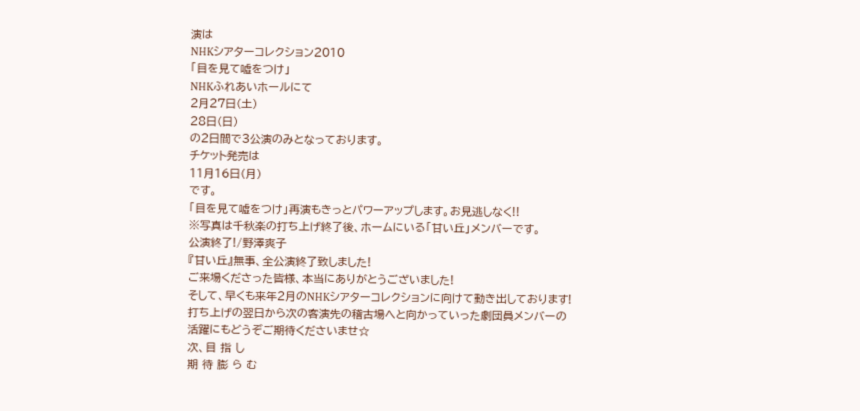演は
NHKシアターコレクション2010
「目を見て嘘をつけ」
NHKふれあいホールにて
2月27日(土)
28日(日)
の2日間で3公演のみとなっております。
チケット発売は
11月16日(月)
です。
「目を見て嘘をつけ」再演もきっとパワーアップします。お見逃しなく!!
※写真は千秋楽の打ち上げ終了後、ホームにいる「甘い丘」メンバーです。
公演終了!/野澤爽子
『甘い丘』無事、全公演終了致しました!
ご来場くださった皆様、本当にありがとうございました!
そして、早くも来年2月のNHKシアターコレクションに向けて動き出しております!
打ち上げの翌日から次の客演先の稽古場へと向かっていった劇団員メンバーの活躍にもどうぞご期待くださいませ☆
次、目 指 し
期 待 膨 ら む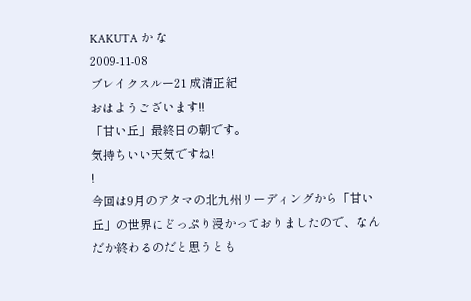KAKUTA か な
2009-11-08
ブレイクスルー21 成清正紀
おはようございます!!
「甘い丘」最終日の朝です。
気持ちいい天気ですね!
!
今回は9月のアタマの北九州リーディングから「甘い丘」の世界にどっぷり浸かっておりましたので、なんだか終わるのだと思うとも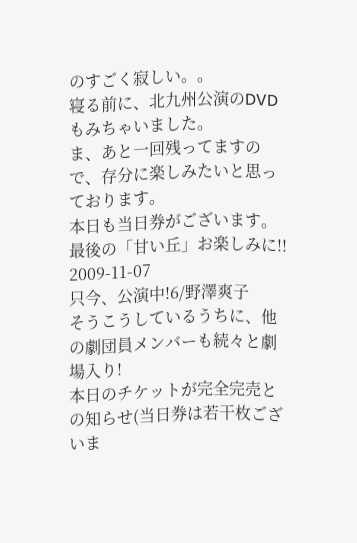のすごく寂しい。。
寝る前に、北九州公演のDVDもみちゃいました。
ま、あと一回残ってますので、存分に楽しみたいと思っております。
本日も当日券がございます。
最後の「甘い丘」お楽しみに!!
2009-11-07
只今、公演中!6/野澤爽子
そうこうしているうちに、他の劇団員メンバーも続々と劇場入り!
本日のチケットが完全完売との知らせ(当日券は若干枚ございま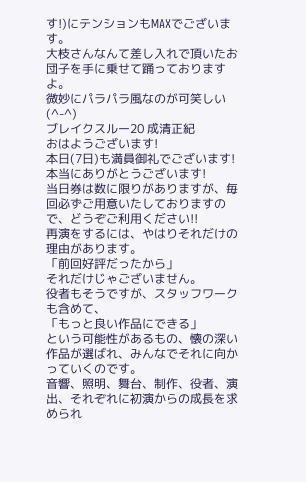す!)にテンションもMAXでございます。
大枝さんなんて差し入れで頂いたお団子を手に乗せて踊っておりますよ。
微妙にパラパラ風なのが可笑しい(^-^)
ブレイクスルー20 成清正紀
おはようございます!
本日(7日)も満員御礼でございます!
本当にありがとうございます!
当日券は数に限りがありますが、毎回必ずご用意いたしておりますので、どうぞご利用ください!!
再演をするには、やはりそれだけの理由があります。
「前回好評だったから」
それだけじゃございません。
役者もそうですが、スタッフワークも含めて、
「もっと良い作品にできる」
という可能性があるもの、懐の深い作品が選ばれ、みんなでそれに向かっていくのです。
音響、照明、舞台、制作、役者、演出、それぞれに初演からの成長を求められ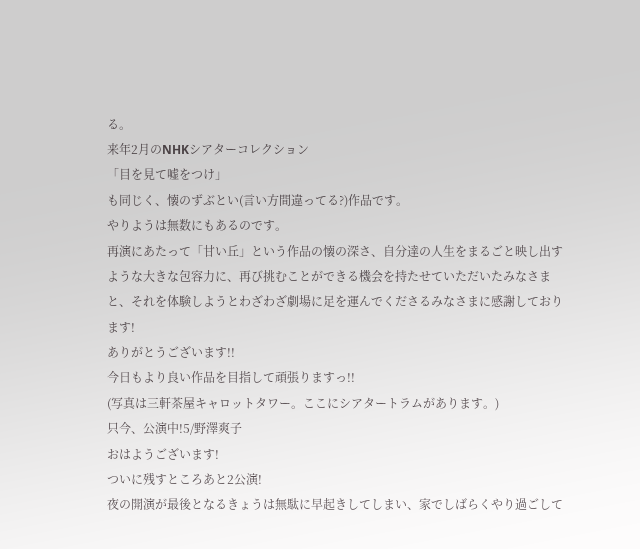る。
来年2月のNHKシアターコレクション
「目を見て嘘をつけ」
も同じく、懐のずぶとい(言い方間違ってる?)作品です。
やりようは無数にもあるのです。
再演にあたって「甘い丘」という作品の懐の深さ、自分達の人生をまるごと映し出すような大きな包容力に、再び挑むことができる機会を持たせていただいたみなさまと、それを体験しようとわざわざ劇場に足を運んでくださるみなさまに感謝しております!
ありがとうございます!!
今日もより良い作品を目指して頑張りますっ!!
(写真は三軒茶屋キャロットタワー。ここにシアタートラムがあります。)
只今、公演中!5/野澤爽子
おはようございます!
ついに残すところあと2公演!
夜の開演が最後となるきょうは無駄に早起きしてしまい、家でしばらくやり過ごして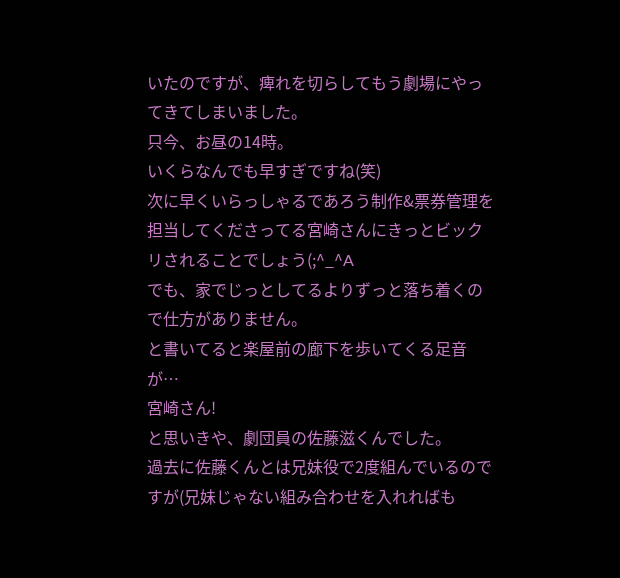いたのですが、痺れを切らしてもう劇場にやってきてしまいました。
只今、お昼の14時。
いくらなんでも早すぎですね(笑)
次に早くいらっしゃるであろう制作&票券管理を担当してくださってる宮崎さんにきっとビックリされることでしょう(;^_^A
でも、家でじっとしてるよりずっと落ち着くので仕方がありません。
と書いてると楽屋前の廊下を歩いてくる足音が…
宮崎さん!
と思いきや、劇団員の佐藤滋くんでした。
過去に佐藤くんとは兄妹役で2度組んでいるのですが(兄妹じゃない組み合わせを入れればも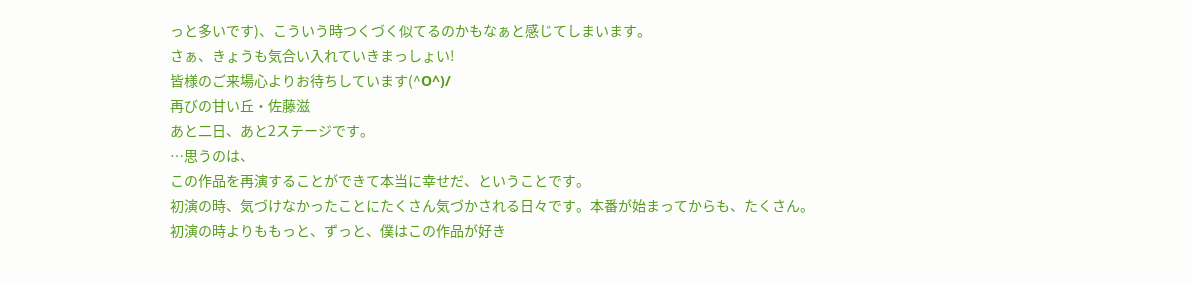っと多いです)、こういう時つくづく似てるのかもなぁと感じてしまいます。
さぁ、きょうも気合い入れていきまっしょい!
皆様のご来場心よりお待ちしています(^O^)/
再びの甘い丘・佐藤滋
あと二日、あと2ステージです。
…思うのは、
この作品を再演することができて本当に幸せだ、ということです。
初演の時、気づけなかったことにたくさん気づかされる日々です。本番が始まってからも、たくさん。
初演の時よりももっと、ずっと、僕はこの作品が好き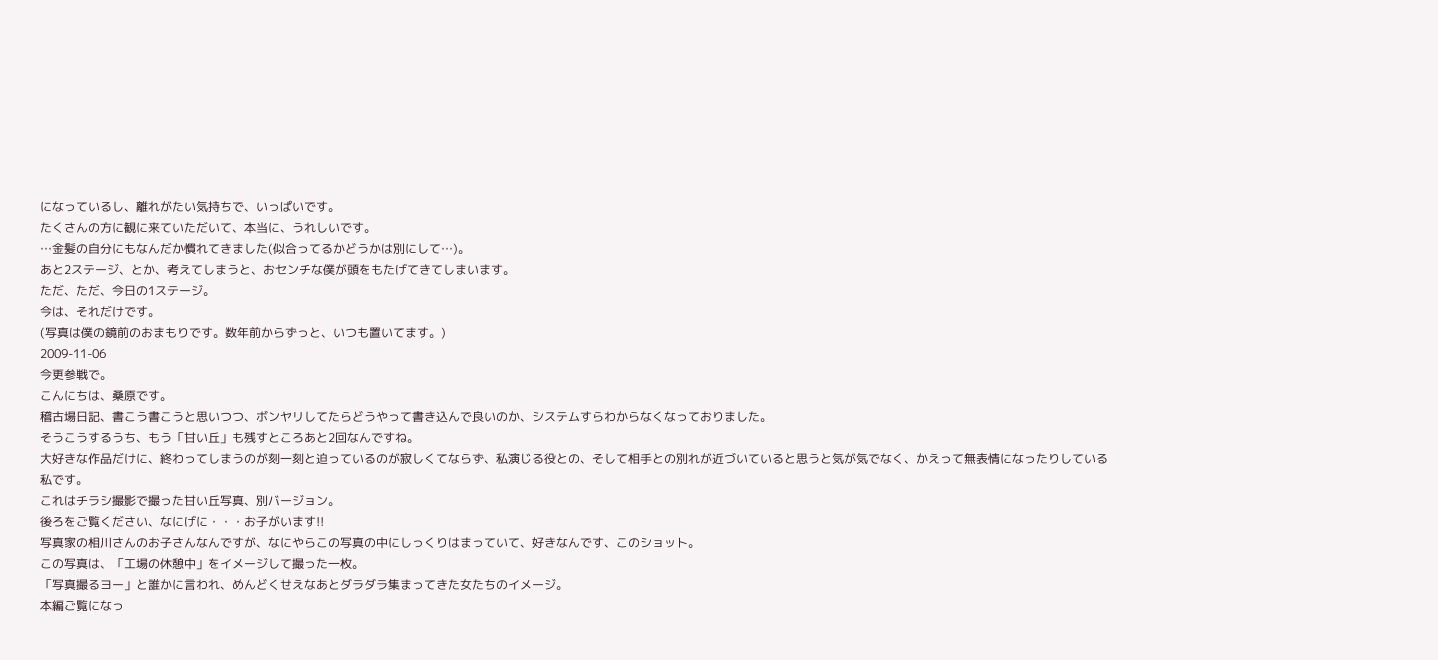になっているし、離れがたい気持ちで、いっぱいです。
たくさんの方に観に来ていただいて、本当に、うれしいです。
…金髪の自分にもなんだか慣れてきました(似合ってるかどうかは別にして…)。
あと2ステージ、とか、考えてしまうと、おセンチな僕が頭をもたげてきてしまいます。
ただ、ただ、今日の1ステージ。
今は、それだけです。
(写真は僕の鏡前のおまもりです。数年前からずっと、いつも置いてます。)
2009-11-06
今更参戦で。
こんにちは、桑原です。
稽古場日記、書こう書こうと思いつつ、ボンヤリしてたらどうやって書き込んで良いのか、システムすらわからなくなっておりました。
そうこうするうち、もう「甘い丘」も残すところあと2回なんですね。
大好きな作品だけに、終わってしまうのが刻一刻と迫っているのが寂しくてならず、私演じる役との、そして相手との別れが近づいていると思うと気が気でなく、かえって無表情になったりしている私です。
これはチラシ撮影で撮った甘い丘写真、別バージョン。
後ろをご覧ください、なにげに・・・お子がいます!!
写真家の相川さんのお子さんなんですが、なにやらこの写真の中にしっくりはまっていて、好きなんです、このショット。
この写真は、「工場の休憩中」をイメージして撮った一枚。
「写真撮るヨー」と誰かに言われ、めんどくせえなあとダラダラ集まってきた女たちのイメージ。
本編ご覧になっ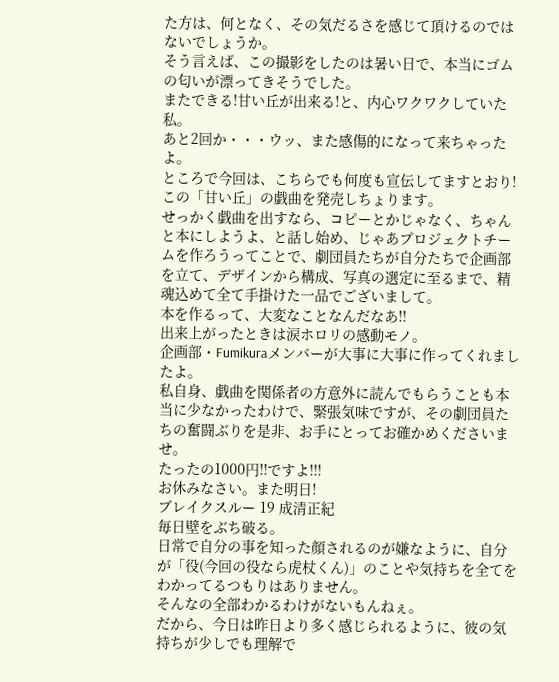た方は、何となく、その気だるさを感じて頂けるのではないでしょうか。
そう言えば、この撮影をしたのは暑い日で、本当にゴムの匂いが漂ってきそうでした。
またできる!甘い丘が出来る!と、内心ワクワクしていた私。
あと2回か・・・ウッ、また感傷的になって来ちゃったよ。
ところで今回は、こちらでも何度も宣伝してますとおり!
この「甘い丘」の戯曲を発売しちょります。
せっかく戯曲を出すなら、コピーとかじゃなく、ちゃんと本にしようよ、と話し始め、じゃあプロジェクトチームを作ろうってことで、劇団員たちが自分たちで企画部を立て、デザインから構成、写真の選定に至るまで、精魂込めて全て手掛けた一品でございまして。
本を作るって、大変なことなんだなあ!!
出来上がったときは涙ホロリの感動モノ。
企画部・Fumikuraメンバーが大事に大事に作ってくれましたよ。
私自身、戯曲を関係者の方意外に読んでもらうことも本当に少なかったわけで、緊張気味ですが、その劇団員たちの奮闘ぶりを是非、お手にとってお確かめくださいませ。
たったの1000円!!ですよ!!!
お休みなさい。また明日!
ブレイクスルー 19 成清正紀
毎日壁をぶち破る。
日常で自分の事を知った顔されるのが嫌なように、自分が「役(今回の役なら虎杖くん)」のことや気持ちを全てをわかってるつもりはありません。
そんなの全部わかるわけがないもんねぇ。
だから、今日は昨日より多く感じられるように、彼の気持ちが少しでも理解で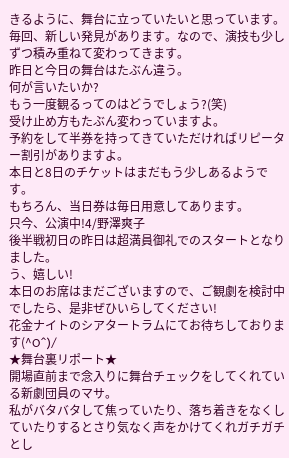きるように、舞台に立っていたいと思っています。
毎回、新しい発見があります。なので、演技も少しずつ積み重ねて変わってきます。
昨日と今日の舞台はたぶん違う。
何が言いたいか?
もう一度観るってのはどうでしょう?(笑)
受け止め方もたぶん変わっていますよ。
予約をして半券を持ってきていただければリピーター割引がありますよ。
本日と8日のチケットはまだもう少しあるようです。
もちろん、当日券は毎日用意してあります。
只今、公演中!4/野澤爽子
後半戦初日の昨日は超満員御礼でのスタートとなりました。
う、嬉しい!
本日のお席はまだございますので、ご観劇を検討中でしたら、是非ぜひいらしてください!
花金ナイトのシアタートラムにてお待ちしております(^O^)/
★舞台裏リポート★
開場直前まで念入りに舞台チェックをしてくれている新劇団員のマサ。
私がバタバタして焦っていたり、落ち着きをなくしていたりするとさり気なく声をかけてくれガチガチとし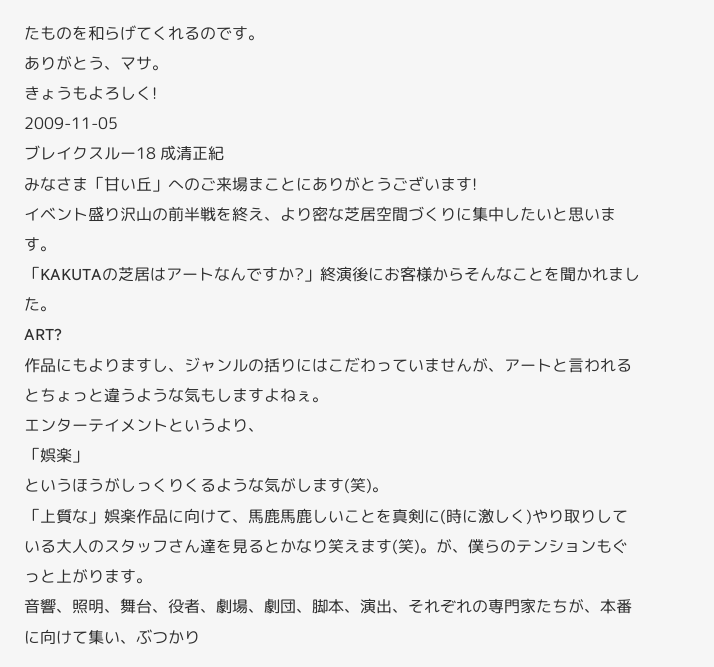たものを和らげてくれるのです。
ありがとう、マサ。
きょうもよろしく!
2009-11-05
ブレイクスルー18 成清正紀
みなさま「甘い丘」へのご来場まことにありがとうございます!
イベント盛り沢山の前半戦を終え、より密な芝居空間づくりに集中したいと思います。
「KAKUTAの芝居はアートなんですか?」終演後にお客様からそんなことを聞かれました。
ART?
作品にもよりますし、ジャンルの括りにはこだわっていませんが、アートと言われるとちょっと違うような気もしますよねぇ。
エンターテイメントというより、
「娯楽」
というほうがしっくりくるような気がします(笑)。
「上質な」娯楽作品に向けて、馬鹿馬鹿しいことを真剣に(時に激しく)やり取りしている大人のスタッフさん達を見るとかなり笑えます(笑)。が、僕らのテンションもぐっと上がります。
音響、照明、舞台、役者、劇場、劇団、脚本、演出、それぞれの専門家たちが、本番に向けて集い、ぶつかり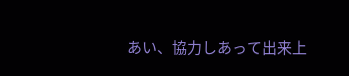あい、協力しあって出来上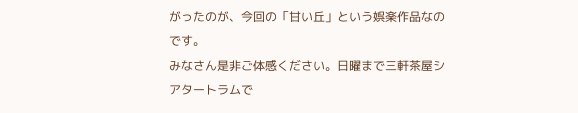がったのが、今回の「甘い丘」という娯楽作品なのです。
みなさん是非ご体感ください。日曜まで三軒茶屋シアタートラムで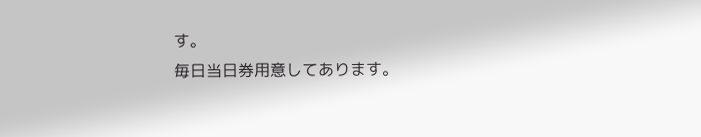す。
毎日当日券用意してあります。